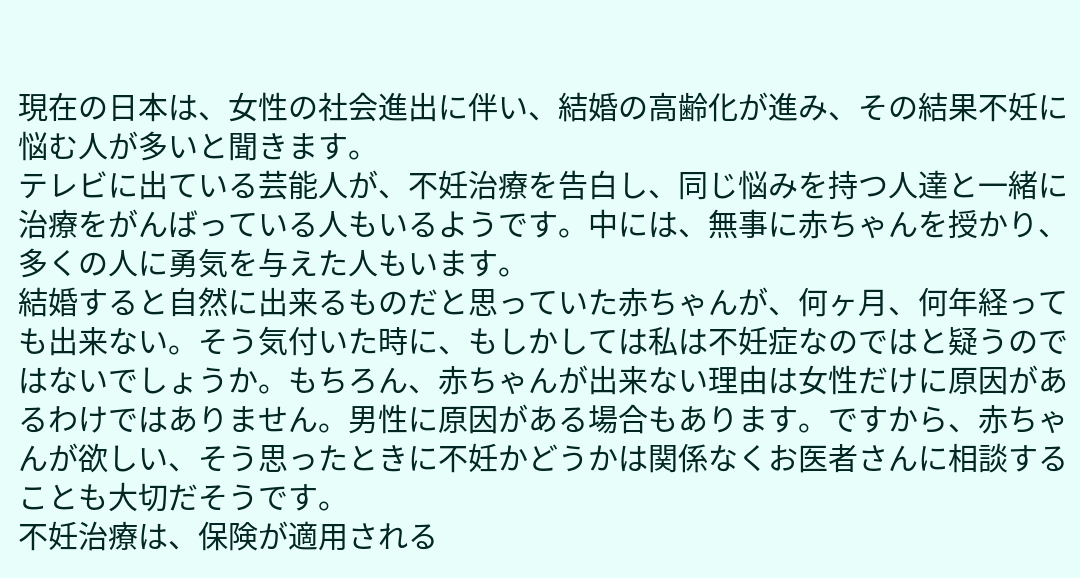現在の日本は、女性の社会進出に伴い、結婚の高齢化が進み、その結果不妊に悩む人が多いと聞きます。
テレビに出ている芸能人が、不妊治療を告白し、同じ悩みを持つ人達と一緒に治療をがんばっている人もいるようです。中には、無事に赤ちゃんを授かり、多くの人に勇気を与えた人もいます。
結婚すると自然に出来るものだと思っていた赤ちゃんが、何ヶ月、何年経っても出来ない。そう気付いた時に、もしかしては私は不妊症なのではと疑うのではないでしょうか。もちろん、赤ちゃんが出来ない理由は女性だけに原因があるわけではありません。男性に原因がある場合もあります。ですから、赤ちゃんが欲しい、そう思ったときに不妊かどうかは関係なくお医者さんに相談することも大切だそうです。
不妊治療は、保険が適用される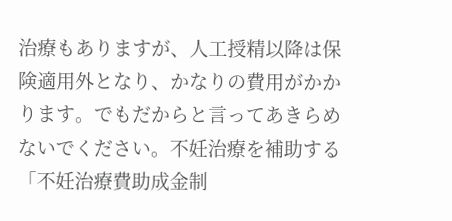治療もありますが、人工授精以降は保険適用外となり、かなりの費用がかかります。でもだからと言ってあきらめないでください。不妊治療を補助する「不妊治療費助成金制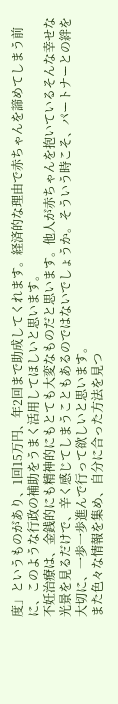度」というものがあり、1回15万円、年2回まで助成してくれます。経済的な理由で赤ちゃんを諦めてしまう前に、このような行政の補助をうまく活用してほしいと思います。
不妊治療は、金銭的にも精神的にもとても大変なものだと思います。他人が赤ちゃんを抱いているそんな幸せな光景を見るだけで、辛く感じてしまうこともあるのではないでしょうか。そういう時こそ、パートナーとの絆を大切に、一歩一歩進んで行って欲しいと思います。
また色々な情報を集め、自分に合った方法を見つ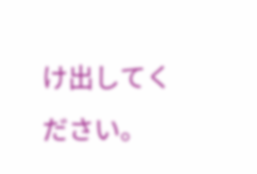け出してください。